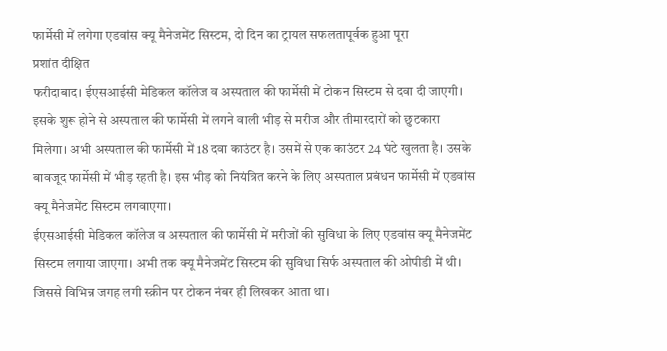फार्मेसी में लगेगा एडवांस क्यू मैनेजमेंट सिस्टम, दो दिन का ट्रायल सफलतापूर्वक हुआ पूरा
प्रशांत दीक्षित
फरीदाबाद। ईएसआईसी मेडिकल कॉलेज व अस्पताल की फार्मेसी में टोकन सिस्टम से दवा दी जाएगी। इसके शुरू होने से अस्पताल की फार्मेसी में लगने वाली भीड़ से मरीज और तीमारदारों को छुटकारा मिलेगा। अभी अस्पताल की फार्मेसी में 18 दवा काउंटर है। उसमें से एक काउंटर 24 घंटे खुलता है। उसके बावजूद फार्मेसी में भीड़ रहती है। इस भीड़ को नियंत्रित करने के लिए अस्पताल प्रबंधन फार्मेसी में एडवांस क्यू मैनेजमेंट सिस्टम लगवाएगा।
ईएसआईसी मेडिकल कॉलेज व अस्पताल की फार्मेसी में मरीजों की सुविधा के लिए एडवांस क्यू मैनेजमेंट सिस्टम लगाया जाएगा। अभी तक क्यू मैनेजमेंट सिस्टम की सुविधा सिर्फ अस्पताल की ओपीडी में थी। जिससे विभिन्न जगह लगी स्क्रीन पर टोकन नंबर ही लिखकर आता था।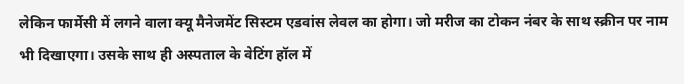लेकिन फार्मेसी में लगने वाला क्यू मैनेजमेंट सिस्टम एडवांस लेवल का होगा। जो मरीज का टोकन नंबर के साथ स्क्रीन पर नाम भी दिखाएगा। उसके साथ ही अस्पताल के वेटिंग हॉल में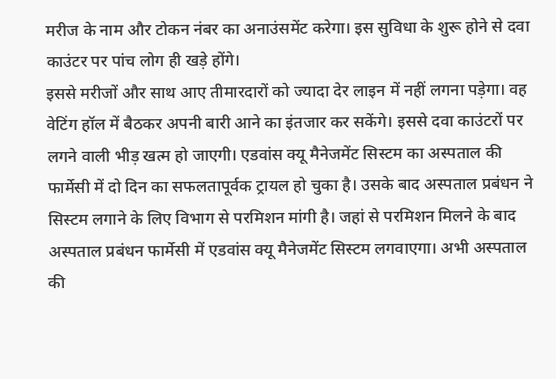मरीज के नाम और टोकन नंबर का अनाउंसमेंट करेगा। इस सुविधा के शुरू होने से दवा काउंटर पर पांच लोग ही खड़े होंगे।
इससे मरीजों और साथ आए तीमारदारों को ज्यादा देर लाइन में नहीं लगना पड़ेगा। वह वेटिंग हॉल में बैठकर अपनी बारी आने का इंतजार कर सकेंगे। इससे दवा काउंटरों पर लगने वाली भीड़ खत्म हो जाएगी। एडवांस क्यू मैनेजमेंट सिस्टम का अस्पताल की फार्मेसी में दो दिन का सफलतापूर्वक ट्रायल हो चुका है। उसके बाद अस्पताल प्रबंधन ने सिस्टम लगाने के लिए विभाग से परमिशन मांगी है। जहां से परमिशन मिलने के बाद अस्पताल प्रबंधन फार्मेसी में एडवांस क्यू मैनेजमेंट सिस्टम लगवाएगा। अभी अस्पताल की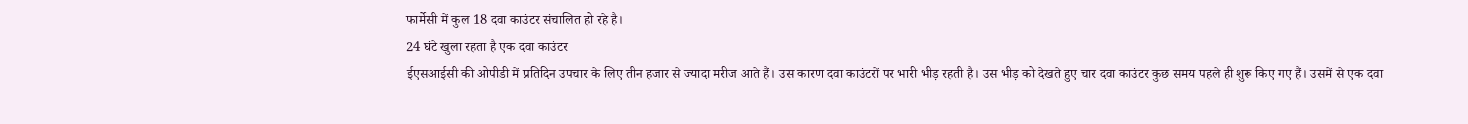फार्मेसी में कुल 18 दवा काउंटर संचालित हो रहे है।
24 घंटे खुला रहता है एक दवा काउंटर
ईएसआईसी की ओपीडी में प्रतिदिन उपचार के लिए तीन हजार से ज्यादा मरीज आते हैं। उस कारण दवा काउंटरों पर भारी भीड़ रहती है। उस भीड़ को देखते हुए चार दवा काउंटर कुछ समय पहले ही शुरू किए गए हैं। उसमें से एक दवा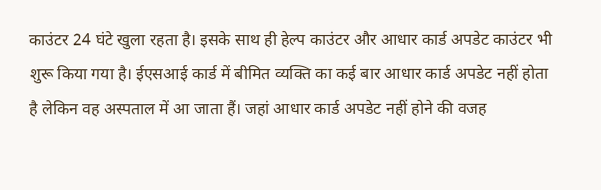काउंटर 24 घंटे खुला रहता है। इसके साथ ही हेल्प काउंटर और आधार कार्ड अपडेट काउंटर भी शुरू किया गया है। ईएसआई कार्ड में बीमित व्यक्ति का कई बार आधार कार्ड अपडेट नहीं होता है लेकिन वह अस्पताल में आ जाता हैं। जहां आधार कार्ड अपडेट नहीं होने की वजह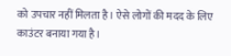को उपचार नहीं मिलता है। ऐसे लोगों की मदद के लिए काउंटर बनाया गया है।